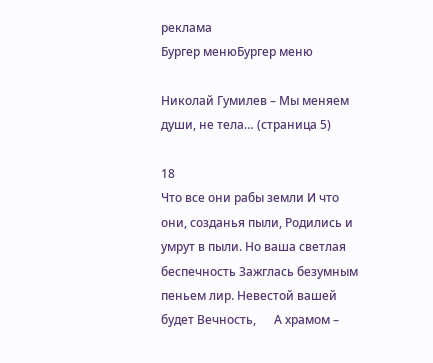реклама
Бургер менюБургер меню

Николай Гумилев – Мы меняем души, не тела… (страница 5)

18
Что все они рабы земли И что они, созданья пыли, Родились и умрут в пыли. Но ваша светлая беспечность Зажглась безумным пеньем лир. Невестой вашей будет Вечность,      А храмом –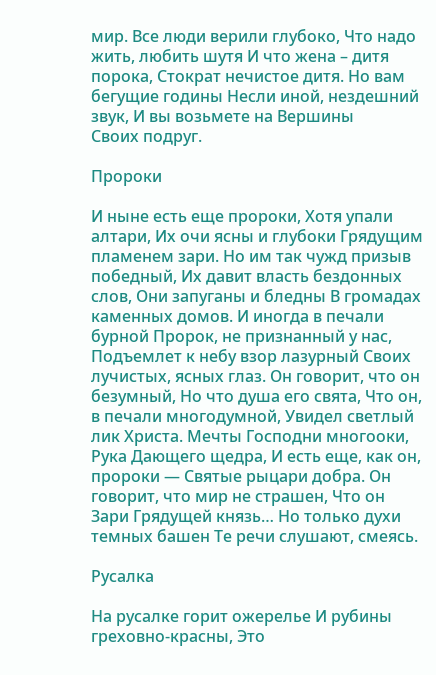мир. Все люди верили глубоко, Что надо жить, любить шутя И что жена – дитя порока, Стократ нечистое дитя. Но вам бегущие годины Несли иной, нездешний звук, И вы возьмете на Вершины      Своих подруг.

Пророки

И ныне есть еще пророки, Хотя упали алтари, Их очи ясны и глубоки Грядущим пламенем зари. Но им так чужд призыв победный, Их давит власть бездонных слов, Они запуганы и бледны В громадах каменных домов. И иногда в печали бурной Пророк, не признанный у нас, Подъемлет к небу взор лазурный Своих лучистых, ясных глаз. Он говорит, что он безумный, Но что душа его свята, Что он, в печали многодумной, Увидел светлый лик Христа. Мечты Господни многооки, Рука Дающего щедра, И есть еще, как он, пророки — Святые рыцари добра. Он говорит, что мир не страшен, Что он Зари Грядущей князь… Но только духи темных башен Те речи слушают, смеясь.

Русалка

На русалке горит ожерелье И рубины греховно-красны, Это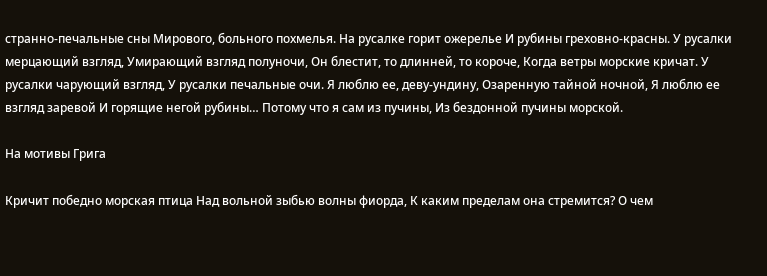странно-печальные сны Мирового, больного похмелья. На русалке горит ожерелье И рубины греховно-красны. У русалки мерцающий взгляд, Умирающий взгляд полуночи, Он блестит, то длинней, то короче, Когда ветры морские кричат. У русалки чарующий взгляд, У русалки печальные очи. Я люблю ее, деву-ундину, Озаренную тайной ночной, Я люблю ее взгляд заревой И горящие негой рубины… Потому что я сам из пучины, Из бездонной пучины морской.

На мотивы Грига

Кричит победно морская птица Над вольной зыбью волны фиорда, К каким пределам она стремится? О чем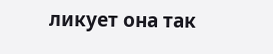ликует она так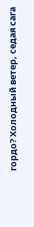гордо? Холодный ветер, седая сага